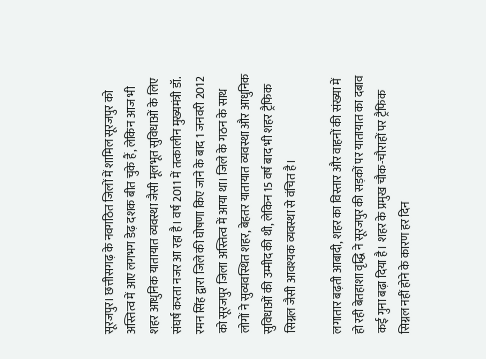सूरजपुर। छत्तीसगढ़ के नवगठित जिलों में शामिल सूरजपुर को अस्तित्व में आए लगभग डेढ़ दशक बीत चुके हैं, लेकिन आज भी शहर आधुनिक यातायात व्यवस्था जैसी मूलभूत सुविधाओं के लिए संघर्ष करता नजर आ रहा है। वर्ष 2011 में तत्कालीन मुख्यमंत्री डॉ. रमन सिंह द्वारा जिले की घोषणा किए जाने के बाद 1 जनवरी 2012 को सूरजपुर जिला अस्तित्व में आया था। जिले के गठन के साथ लोगों ने सुव्यवस्थित शहर, बेहतर यातायात व्यवस्था और आधुनिक सुविधाओं की उम्मीद की थी, लेकिन 15 वर्ष बाद भी शहर ट्रैफिक सिग्नल जैसी आवश्यक व्यवस्था से वंचित है।

लगातार बढ़ती आबादी, शहर का विस्तार और वाहनों की संख्या में हो रही बेतहाशा वृद्धि ने सूरजपुर की सड़कों पर यातायात का दबाव कई गुना बढ़ा दिया है। शहर के प्रमुख चौक-चौराहों पर ट्रैफिक सिग्नल नहीं होने के कारण हर दिन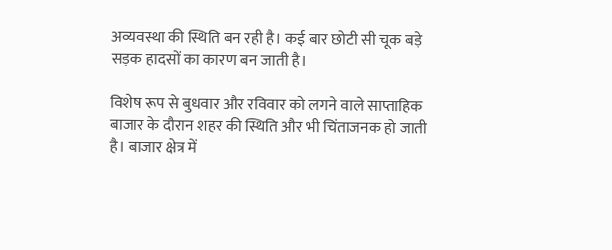अव्यवस्था की स्थिति बन रही है। कई बार छोटी सी चूक बड़े सड़क हादसों का कारण बन जाती है।

विशेष रूप से बुधवार और रविवार को लगने वाले साप्ताहिक बाजार के दौरान शहर की स्थिति और भी चिंताजनक हो जाती है। बाजार क्षेत्र में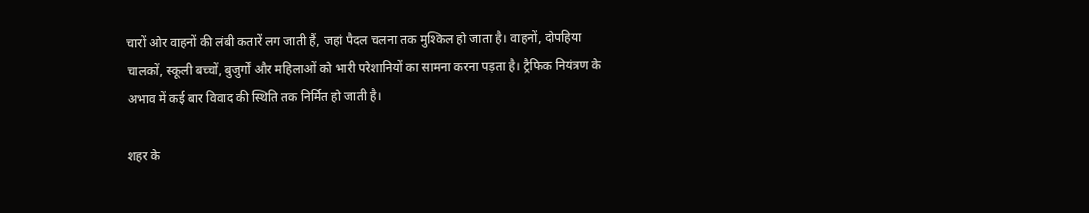चारों ओर वाहनों की लंबी कतारें लग जाती हैं, जहां पैदल चलना तक मुश्किल हो जाता है। वाहनों, दोपहिया चालकों, स्कूली बच्चों, बुजुर्गों और महिलाओं को भारी परेशानियों का सामना करना पड़ता है। ट्रैफिक नियंत्रण के अभाव में कई बार विवाद की स्थिति तक निर्मित हो जाती है।

शहर के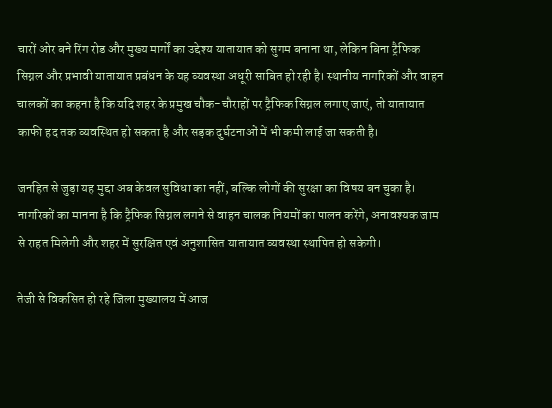चारों ओर बने रिंग रोड और मुख्य मार्गों का उद्देश्य यातायात को सुगम बनाना था, लेकिन बिना ट्रैफिक सिग्नल और प्रभावी यातायात प्रबंधन के यह व्यवस्था अधूरी साबित हो रही है। स्थानीय नागरिकों और वाहन चालकों का कहना है कि यदि शहर के प्रमुख चौक-चौराहों पर ट्रैफिक सिग्नल लगाए जाएं, तो यातायात काफी हद तक व्यवस्थित हो सकता है और सड़क दुर्घटनाओं में भी कमी लाई जा सकती है।

जनहित से जुड़ा यह मुद्दा अब केवल सुविधा का नहीं, बल्कि लोगों की सुरक्षा का विषय बन चुका है। नागरिकों का मानना है कि ट्रैफिक सिग्नल लगने से वाहन चालक नियमों का पालन करेंगे, अनावश्यक जाम से राहत मिलेगी और शहर में सुरक्षित एवं अनुशासित यातायात व्यवस्था स्थापित हो सकेगी।

तेजी से विकसित हो रहे जिला मुख्यालय में आज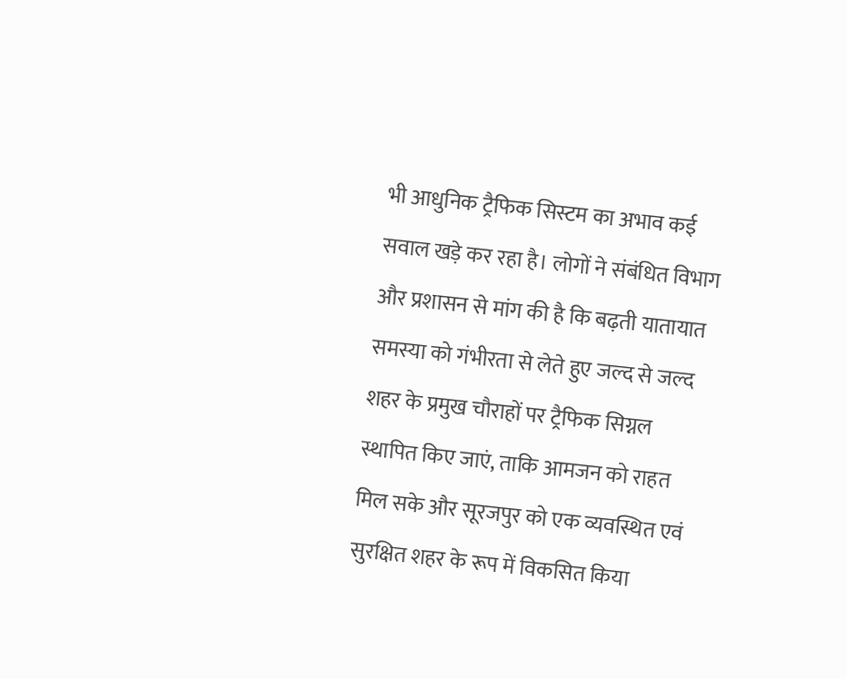भी आधुनिक ट्रैफिक सिस्टम का अभाव कई सवाल खड़े कर रहा है। लोगों ने संबंधित विभाग और प्रशासन से मांग की है कि बढ़ती यातायात समस्या को गंभीरता से लेते हुए जल्द से जल्द शहर के प्रमुख चौराहों पर ट्रैफिक सिग्नल स्थापित किए जाएं, ताकि आमजन को राहत मिल सके और सूरजपुर को एक व्यवस्थित एवं सुरक्षित शहर के रूप में विकसित किया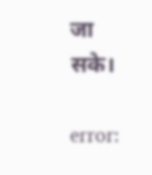जा सके।

error: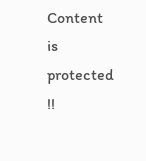Content is protected !!